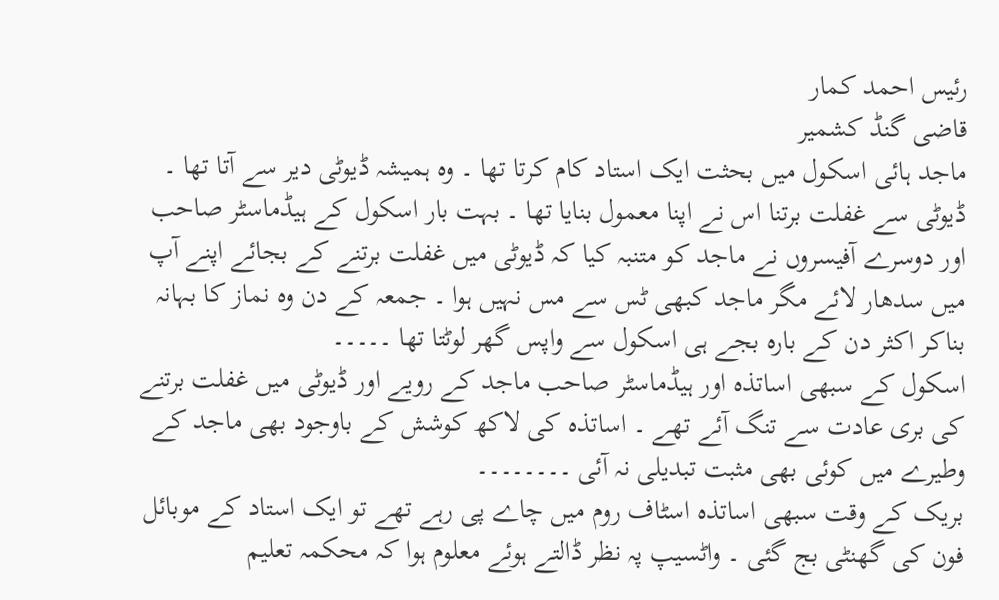رئیس احمد کمار
قاضی گنڈ کشمیر
ماجد ہائی اسکول میں بحثت ایک استاد کام کرتا تھا ۔ وہ ہمیشہ ڈیوٹی دیر سے آتا تھا ۔ ڈیوٹی سے غفلت برتنا اس نے اپنا معمول بنایا تھا ۔ بہت بار اسکول کے ہیڈماسٹر صاحب اور دوسرے آفیسروں نے ماجد کو متنبہ کیا کہ ڈیوٹی میں غفلت برتنے کے بجائے اپنے آپ میں سدھار لائے مگر ماجد کبھی ٹس سے مس نہیں ہوا ۔ جمعہ کے دن وہ نماز کا بہانہ بناکر اکثر دن کے بارہ بجے ہی اسکول سے واپس گھر لوٹتا تھا ۔۔۔۔۔
اسکول کے سبھی اساتذہ اور ہیڈماسٹر صاحب ماجد کے رویے اور ڈیوٹی میں غفلت برتنے کی بری عادت سے تنگ آئے تھے ۔ اساتذہ کی لاکھ کوشش کے باوجود بھی ماجد کے وطیرے میں کوئی بھی مثبت تبدیلی نہ آئی ۔۔۔۔۔۔۔۔
بریک کے وقت سبھی اساتذہ اسٹاف روم میں چاے پی رہے تھے تو ایک استاد کے موبائل فون کی گھنٹی بج گئی ۔ واٹسیپ پہ نظر ڈالتے ہوئے معلوم ہوا کہ محکمہ تعلیم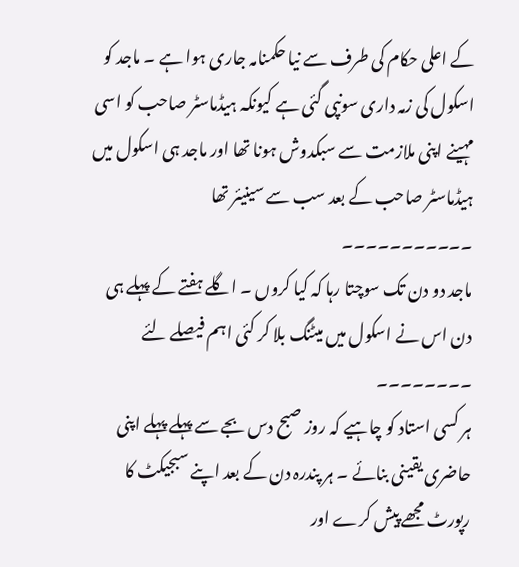کے اعلی حکام کی طرف سے نیا حکمنامہ جاری ہوا ہے ۔ ماجد کو اسکول کی زمہ داری سونپی گئی ہے کیونکہ ہیڈماسٹر صاحب کو اسی مہینے اپنی ملازمت سے سبکدوش ہونا تھا اور ماجد ہی اسکول میں ہیڈماسٹر صاحب کے بعد سب سے سینیئر تھا ۔۔۔۔۔۔۔۔۔۔۔
ماجد دو دن تک سوچتا رہا کہ کیا کروں ۔ اگلے ہفتے کے پہلے ہی دن اس نے اسکول میں میٹنگ بلا کر کئی اہم فیصلے لئے ۔۔۔۔۔۔۔۔
ہر کسی استاد کو چاہیے کہ روز صبح دس بجے سے پہلے پہلے اپنی حاضری یقینی بنائے ۔ ہر پندرہ دن کے بعد اپنے سبجیکٹ کا رپورٹ مجھے پیش کرے اور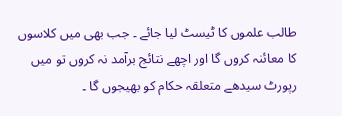طالب علموں کا ٹیسٹ لیا جائے ۔ جب بھی میں کلاسوں کا معائنہ کروں گا اور اچھے نتائج برآمد نہ کروں تو میں رپورٹ سیدھے متعلقہ حکام کو بھیجوں گا ۔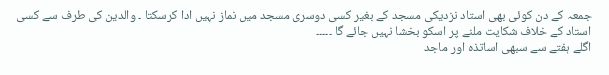جمعہ کے دن کوئی بھی استاد نزدیکی مسجد کے بغیر کسی دوسری مسجد میں نماز نہیں ادا کرسکتا ۔ والدین کی طرف سے کسی استاد کے خلاف شکایت ملنے پر اسکو بخشا نہیں جائے گا ۔۔۔۔۔
اگلے ہفتے سے سبھی اساتذہ اور ماجد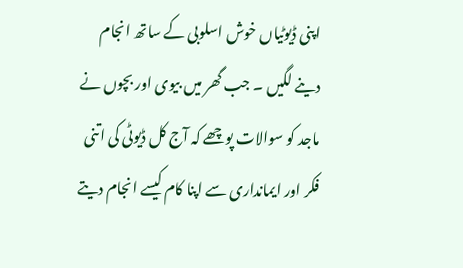اپنی ڈیوٹیاں خوش اسلوبی کے ساتھ انجام دینے لگیں ۔ جب گھر میں بیوی اور بچوں نے ماجد کو سوالات پوچھے کہ آج کل ڈیوٹی کی اتنی فکر اور ایمانداری سے اپنا کام کیسے انجام دیتے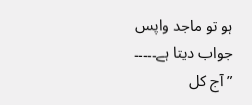ہو تو ماجد واپس جواب دیتا ہے۔۔۔۔۔
” آج کل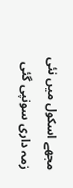مجھے اسکول میں نئی زمہ داری سونپی گئی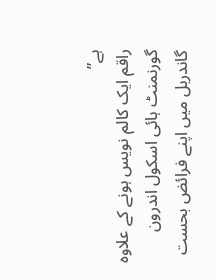ہے”
راقم ایک کالم نویس ہونے کے علاوہ گورنمنٹ ہائی اسکول اندرون گاندربل میں اپنے فرائض بحست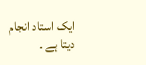ایک استاد انجام دیتا ہے ۔